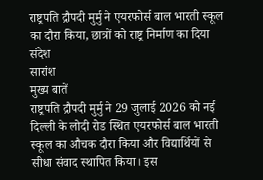राष्ट्रपति द्रौपदी मुर्मु ने एयरफोर्स बाल भारती स्कूल का दौरा किया, छात्रों को राष्ट्र निर्माण का दिया संदेश
सारांश
मुख्य बातें
राष्ट्रपति द्रौपदी मुर्मु ने 29 जुलाई 2026 को नई दिल्ली के लोदी रोड स्थित एयरफोर्स बाल भारती स्कूल का औचक दौरा किया और विद्यार्थियों से सीधा संवाद स्थापित किया। इस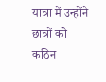यात्रा में उन्होंने छात्रों को कठिन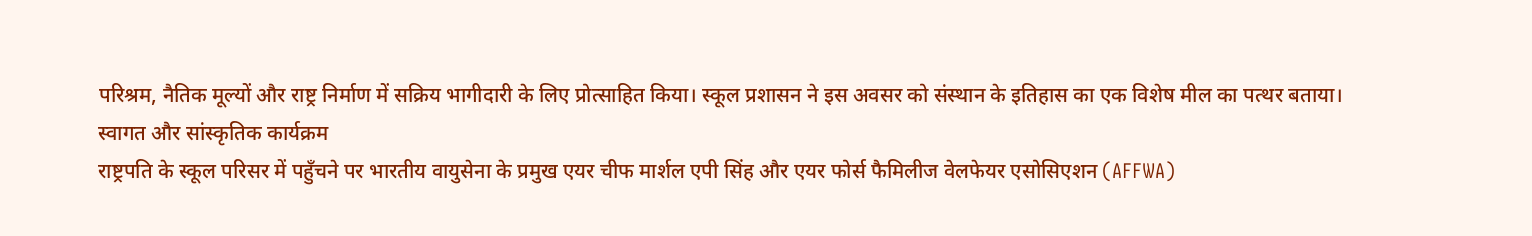परिश्रम, नैतिक मूल्यों और राष्ट्र निर्माण में सक्रिय भागीदारी के लिए प्रोत्साहित किया। स्कूल प्रशासन ने इस अवसर को संस्थान के इतिहास का एक विशेष मील का पत्थर बताया।
स्वागत और सांस्कृतिक कार्यक्रम
राष्ट्रपति के स्कूल परिसर में पहुँचने पर भारतीय वायुसेना के प्रमुख एयर चीफ मार्शल एपी सिंह और एयर फोर्स फैमिलीज वेलफेयर एसोसिएशन (AFFWA)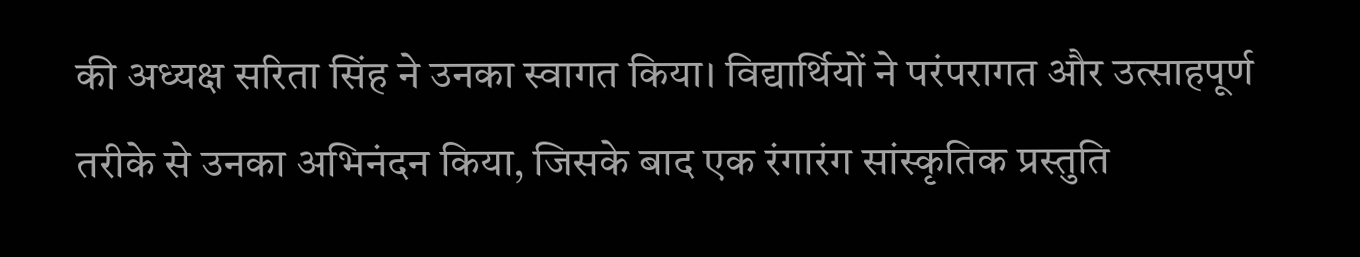की अध्यक्ष सरिता सिंह ने उनका स्वागत किया। विद्यार्थियों ने परंपरागत और उत्साहपूर्ण तरीके से उनका अभिनंदन किया, जिसके बाद एक रंगारंग सांस्कृतिक प्रस्तुति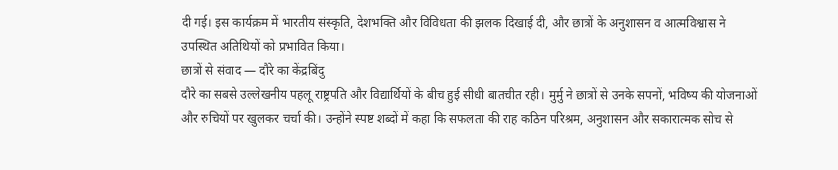दी गई। इस कार्यक्रम में भारतीय संस्कृति, देशभक्ति और विविधता की झलक दिखाई दी, और छात्रों के अनुशासन व आत्मविश्वास ने उपस्थित अतिथियों को प्रभावित किया।
छात्रों से संवाद — दौरे का केंद्रबिंदु
दौरे का सबसे उल्लेखनीय पहलू राष्ट्रपति और विद्यार्थियों के बीच हुई सीधी बातचीत रही। मुर्मु ने छात्रों से उनके सपनों, भविष्य की योजनाओं और रुचियों पर खुलकर चर्चा की। उन्होंने स्पष्ट शब्दों में कहा कि सफलता की राह कठिन परिश्रम, अनुशासन और सकारात्मक सोच से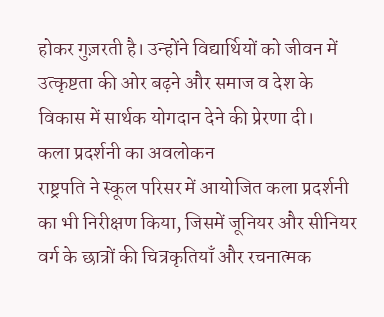होकर गुज़रती है। उन्होंने विद्यार्थियों को जीवन में उत्कृष्टता की ओर बढ़ने और समाज व देश के विकास में सार्थक योगदान देने की प्रेरणा दी।
कला प्रदर्शनी का अवलोकन
राष्ट्रपति ने स्कूल परिसर में आयोजित कला प्रदर्शनी का भी निरीक्षण किया, जिसमें जूनियर और सीनियर वर्ग के छात्रों की चित्रकृतियाँ और रचनात्मक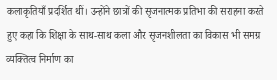कलाकृतियाँ प्रदर्शित थीं। उन्होंने छात्रों की सृजनात्मक प्रतिभा की सराहना करते हुए कहा कि शिक्षा के साथ-साथ कला और सृजनशीलता का विकास भी समग्र व्यक्तित्व निर्माण का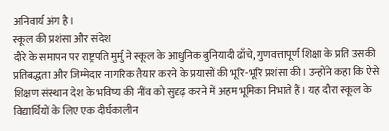अनिवार्य अंग है।
स्कूल की प्रशंसा और संदेश
दौरे के समापन पर राष्ट्रपति मुर्मु ने स्कूल के आधुनिक बुनियादी ढाँचे, गुणवत्तापूर्ण शिक्षा के प्रति उसकी प्रतिबद्धता और जिम्मेदार नागरिक तैयार करने के प्रयासों की भूरि-भूरि प्रशंसा की। उन्होंने कहा कि ऐसे शिक्षण संस्थान देश के भविष्य की नींव को सुदृढ़ करने में अहम भूमिका निभाते हैं। यह दौरा स्कूल के विद्यार्थियों के लिए एक दीर्घकालीन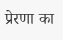प्रेरणा का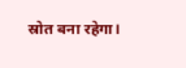स्रोत बना रहेगा।